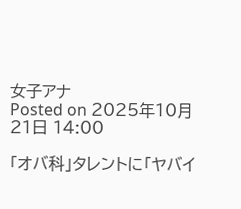女子アナ
Posted on 2025年10月21日 14:00

「オバ科」タレントに「ヤバイ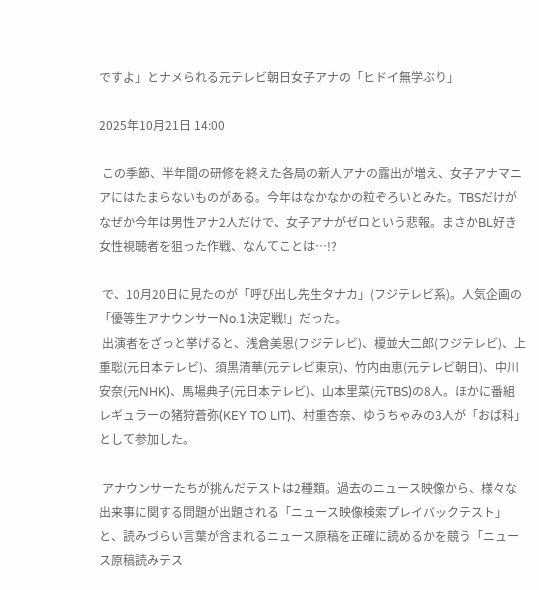ですよ」とナメられる元テレビ朝日女子アナの「ヒドイ無学ぶり」

2025年10月21日 14:00

 この季節、半年間の研修を終えた各局の新人アナの露出が増え、女子アナマニアにはたまらないものがある。今年はなかなかの粒ぞろいとみた。TBSだけがなぜか今年は男性アナ2人だけで、女子アナがゼロという悲報。まさかBL好き女性視聴者を狙った作戦、なんてことは…!?

 で、10月20日に見たのが「呼び出し先生タナカ」(フジテレビ系)。人気企画の「優等生アナウンサーNo.1決定戦!」だった。
 出演者をざっと挙げると、浅倉美恩(フジテレビ)、榎並大二郎(フジテレビ)、上重聡(元日本テレビ)、須黒清華(元テレビ東京)、竹内由恵(元テレビ朝日)、中川安奈(元NHK)、馬場典子(元日本テレビ)、山本里菜(元TBS)の8人。ほかに番組レギュラーの猪狩蒼弥(KEY TO LIT)、村重杏奈、ゆうちゃみの3人が「おば科」として参加した。

 アナウンサーたちが挑んだテストは2種類。過去のニュース映像から、様々な出来事に関する問題が出題される「ニュース映像検索プレイバックテスト」と、読みづらい言葉が含まれるニュース原稿を正確に読めるかを競う「ニュース原稿読みテス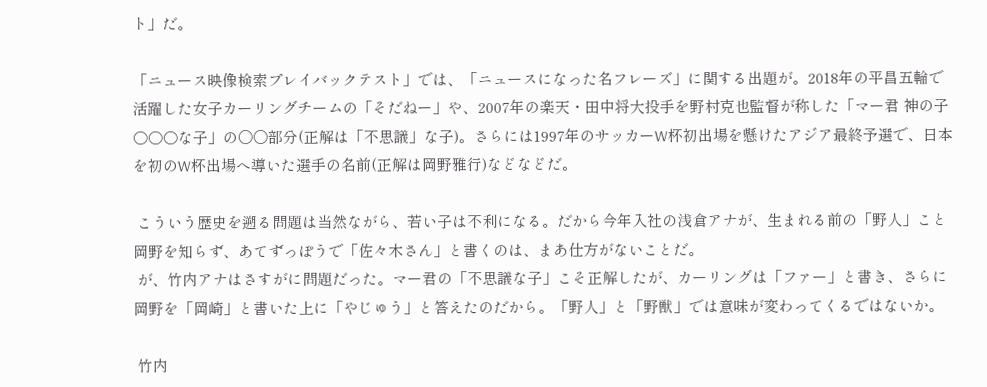ト」だ。

「ニュース映像検索プレイバックテスト」では、「ニュースになった名フレーズ」に関する出題が。2018年の平昌五輪で活躍した女子カーリングチームの「そだねー」や、2007年の楽天・田中将大投手を野村克也監督が称した「マー君 神の子 ○○○な子」の〇〇部分(正解は「不思議」な子)。さらには1997年のサッカーW杯初出場を懸けたアジア最終予選で、日本を初のW杯出場へ導いた選手の名前(正解は岡野雅行)などなどだ。

 こういう歴史を遡る問題は当然ながら、若い子は不利になる。だから今年入社の浅倉アナが、生まれる前の「野人」こと岡野を知らず、あてずっぽうで「佐々木さん」と書くのは、まあ仕方がないことだ。
 が、竹内アナはさすがに問題だった。マー君の「不思議な子」こそ正解したが、カーリングは「ファー」と書き、さらに岡野を「岡崎」と書いた上に「やじゅう」と答えたのだから。「野人」と「野獣」では意味が変わってくるではないか。

 竹内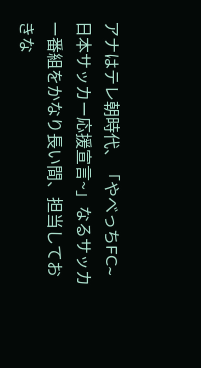アナはテレ朝時代、「やべっちFC~日本サッカー応援宣言~」なるサッカー番組をかなり長い間、担当しておきな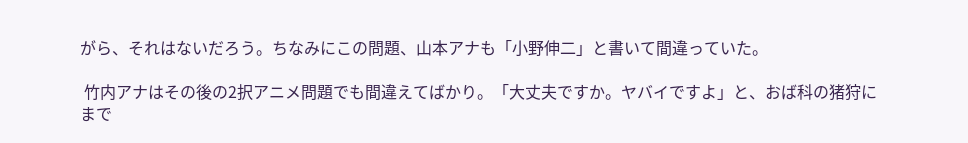がら、それはないだろう。ちなみにこの問題、山本アナも「小野伸二」と書いて間違っていた。

 竹内アナはその後の2択アニメ問題でも間違えてばかり。「大丈夫ですか。ヤバイですよ」と、おば科の猪狩にまで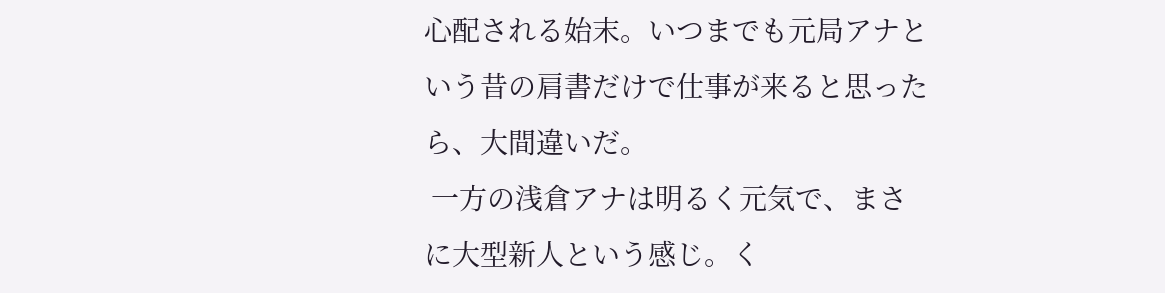心配される始末。いつまでも元局アナという昔の肩書だけで仕事が来ると思ったら、大間違いだ。
 一方の浅倉アナは明るく元気で、まさに大型新人という感じ。く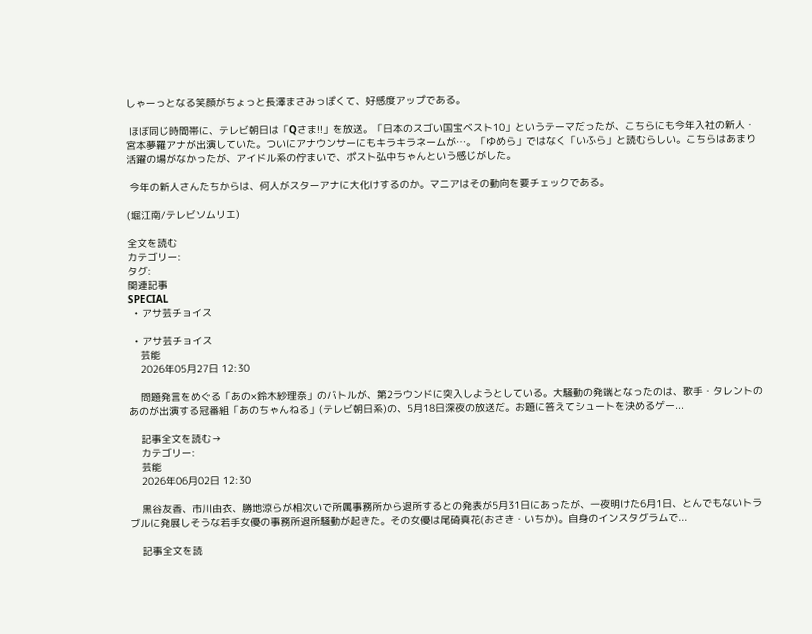しゃーっとなる笑顔がちょっと長澤まさみっぽくて、好感度アップである。

 ほぼ同じ時間帯に、テレビ朝日は「Qさま!!」を放送。「日本のスゴい国宝ベスト10」というテーマだったが、こちらにも今年入社の新人・宮本夢羅アナが出演していた。ついにアナウンサーにもキラキラネームが…。「ゆめら」ではなく「いふら」と読むらしい。こちらはあまり活躍の場がなかったが、アイドル系の佇まいで、ポスト弘中ちゃんという感じがした。

 今年の新人さんたちからは、何人がスターアナに大化けするのか。マニアはその動向を要チェックである。

(堀江南/テレビソムリエ)

全文を読む
カテゴリー:
タグ:
関連記事
SPECIAL
  • アサ芸チョイス

  • アサ芸チョイス
    芸能
    2026年05月27日 12:30

    問題発言をめぐる「あの×鈴木紗理奈」のバトルが、第2ラウンドに突入しようとしている。大騒動の発端となったのは、歌手・タレントのあのが出演する冠番組「あのちゃんねる」(テレビ朝日系)の、5月18日深夜の放送だ。お題に答えてシュートを決めるゲー...

    記事全文を読む→
    カテゴリー:
    芸能
    2026年06月02日 12:30

    黒谷友香、市川由衣、勝地涼らが相次いで所属事務所から退所するとの発表が5月31日にあったが、一夜明けた6月1日、とんでもないトラブルに発展しそうな若手女優の事務所退所騒動が起きた。その女優は尾碕真花(おさき・いちか)。自身のインスタグラムで...

    記事全文を読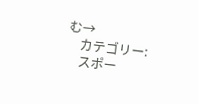む→
    カテゴリー:
    スポー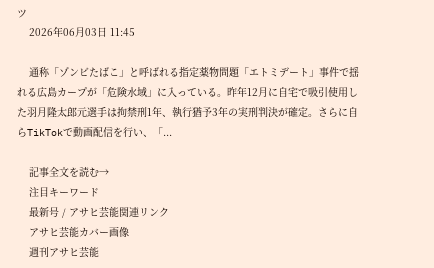ツ
    2026年06月03日 11:45

    通称「ゾンビたばこ」と呼ばれる指定薬物問題「エトミデート」事件で揺れる広島カープが「危険水域」に入っている。昨年12月に自宅で吸引使用した羽月隆太郎元選手は拘禁刑1年、執行猶予3年の実刑判決が確定。さらに自らTikTokで動画配信を行い、「...

    記事全文を読む→
    注目キーワード
    最新号 / アサヒ芸能関連リンク
    アサヒ芸能カバー画像
    週刊アサヒ芸能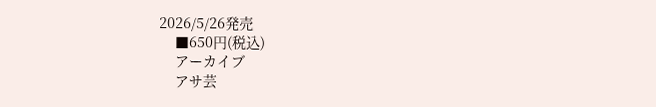2026/5/26発売
    ■650円(税込)
    アーカイブ
    アサ芸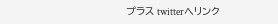プラス twitterへリンク